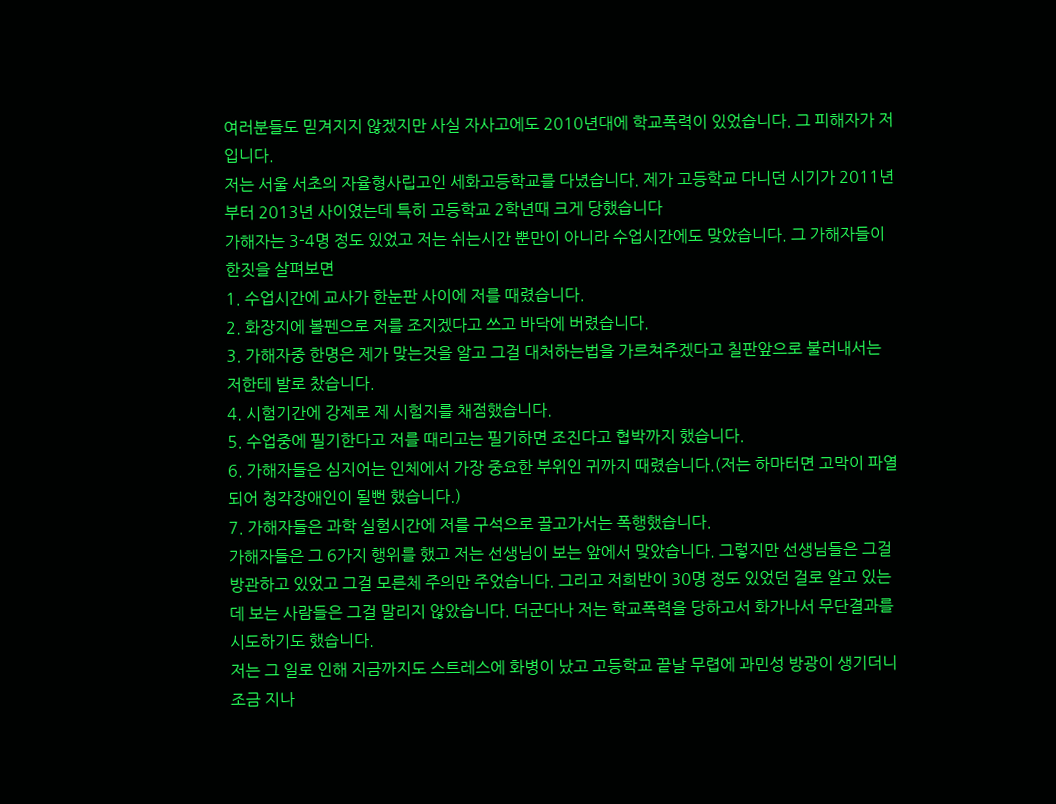여러분들도 믿겨지지 않겠지만 사실 자사고에도 2010년대에 학교폭력이 있었습니다. 그 피해자가 저입니다.
저는 서울 서초의 자율형사립고인 세화고등학교를 다녔습니다. 제가 고등학교 다니던 시기가 2011년부터 2013년 사이였는데 특히 고등학교 2학년때 크게 당했습니다
가해자는 3-4명 정도 있었고 저는 쉬는시간 뿐만이 아니라 수업시간에도 맞았습니다. 그 가해자들이 한짓을 살펴보면
1. 수업시간에 교사가 한눈판 사이에 저를 때렸습니다.
2. 화장지에 볼펜으로 저를 조지겠다고 쓰고 바닥에 버렸습니다.
3. 가해자중 한명은 제가 맞는것을 알고 그걸 대처하는법을 가르쳐주겠다고 칠판앞으로 불러내서는 저한테 발로 찼습니다.
4. 시험기간에 강제로 제 시험지를 채점했습니다.
5. 수업중에 필기한다고 저를 때리고는 필기하면 조진다고 협박까지 했습니다.
6. 가해자들은 심지어는 인체에서 가장 중요한 부위인 귀까지 때렸습니다.(저는 하마터면 고막이 파열되어 청각장애인이 될뻔 했습니다.)
7. 가해자들은 과학 실험시간에 저를 구석으로 끌고가서는 폭행했습니다.
가해자들은 그 6가지 행위를 했고 저는 선생님이 보는 앞에서 맞았습니다. 그렇지만 선생님들은 그걸 방관하고 있었고 그걸 모른체 주의만 주었습니다. 그리고 저희반이 30명 정도 있었던 걸로 알고 있는데 보는 사람들은 그걸 말리지 않았습니다. 더군다나 저는 학교폭력을 당하고서 화가나서 무단결과를 시도하기도 했습니다.
저는 그 일로 인해 지금까지도 스트레스에 화병이 났고 고등학교 끝날 무렵에 과민성 방광이 생기더니 조금 지나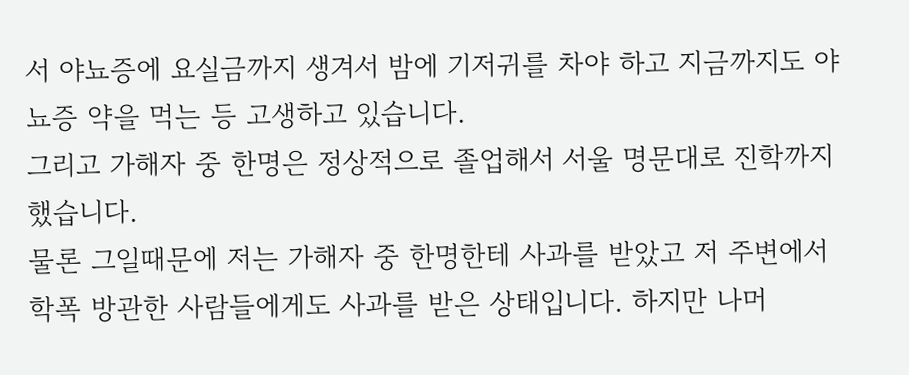서 야뇨증에 요실금까지 생겨서 밤에 기저귀를 차야 하고 지금까지도 야뇨증 약을 먹는 등 고생하고 있습니다.
그리고 가해자 중 한명은 정상적으로 졸업해서 서울 명문대로 진학까지 했습니다.
물론 그일때문에 저는 가해자 중 한명한테 사과를 받았고 저 주변에서 학폭 방관한 사람들에게도 사과를 받은 상태입니다. 하지만 나머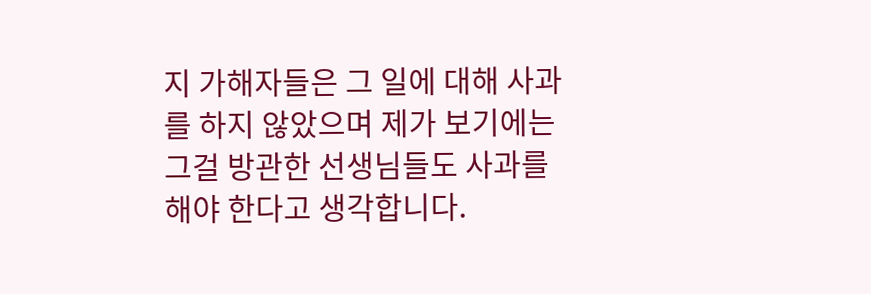지 가해자들은 그 일에 대해 사과를 하지 않았으며 제가 보기에는 그걸 방관한 선생님들도 사과를 해야 한다고 생각합니다.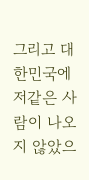그리고 대한민국에 저같은 사람이 나오지 않았으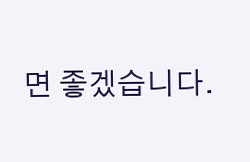면 좋겠습니다.